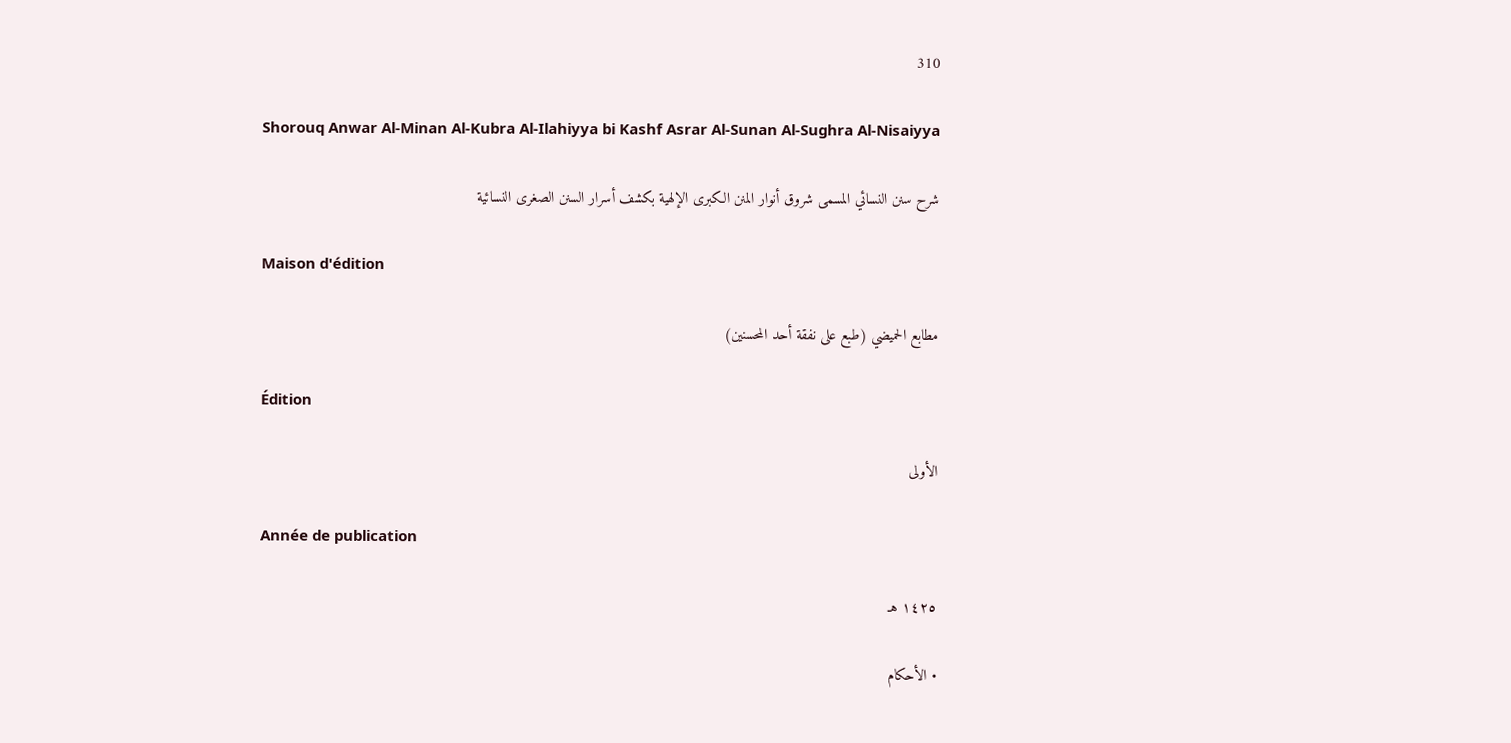310

Shorouq Anwar Al-Minan Al-Kubra Al-Ilahiyya bi Kashf Asrar Al-Sunan Al-Sughra Al-Nisaiyya

شرح سنن النسائي المسمى شروق أنوار المنن الكبرى الإلهية بكشف أسرار السنن الصغرى النسائية

Maison d'édition

مطابع الحميضي (طبع على نفقة أحد المحسنين)

Édition

الأولى

Année de publication

١٤٢٥ هـ

• الأحكام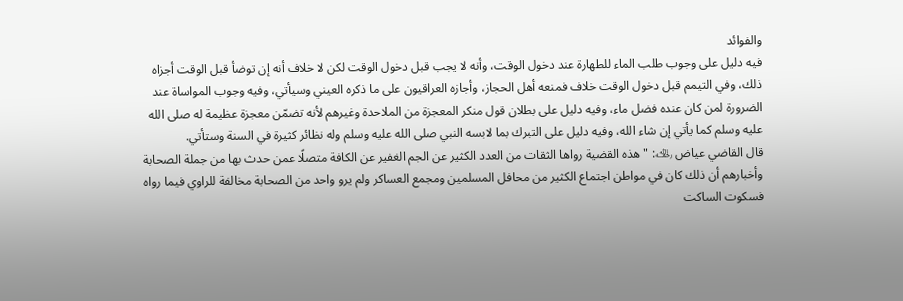والفوائد
فيه دليل على وجوب طلب الماء للطهارة عند دخول الوقت، وأنه لا يجب قبل دخول الوقت لكن لا خلاف أنه إن توضأ قبل الوقت أجزاه ذلك، وفي التيمم قبل دخول الوقت خلاف فمنعه أهل الحجاز، وأجازه العراقيون على ما ذكره العيني وسيأتي، وفيه وجوب المواساة عند الضرورة لمن كان عنده فضل ماء، وفيه دليل على بطلان قول منكر المعجزة من الملاحدة وغيرهم لأنه تضمّن معجزة عظيمة له صلى الله عليه وسلم كما يأتي إن شاء الله، وفيه دليل على التبرك بما لابسه النبي صلى الله عليه وسلم وله نظائر كثيرة في السنة وستأتي.
قال القاضي عياض ﵀: "هذه القضية رواها الثقات من العدد الكثير عن الجم الغفير عن الكافة متصلًا عمن حدث بها من جملة الصحابة وأخبارهم أن ذلك كان في مواطن اجتماع الكثير من محافل المسلمين ومجمع العساكر ولم يرو واحد من الصحابة مخالفة للراوي فيما رواه فسكوت الساكت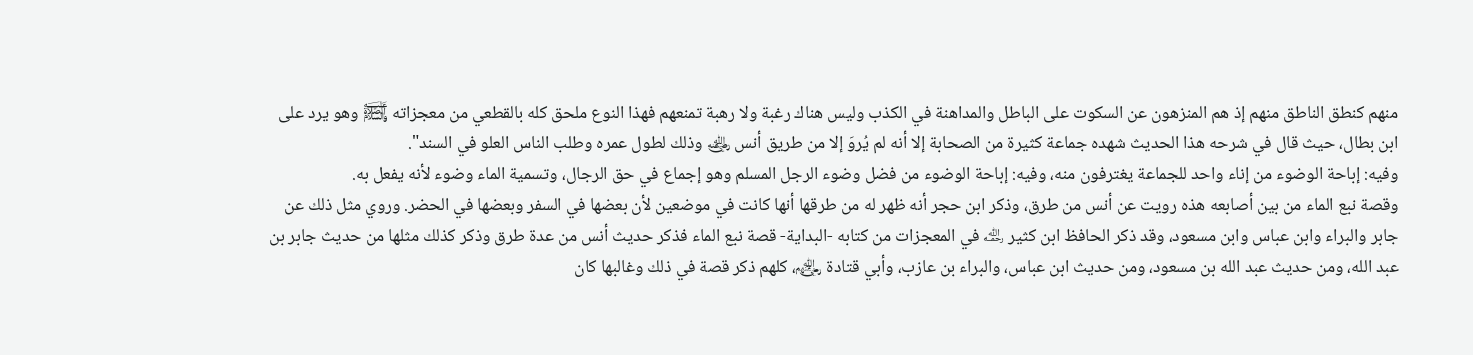منهم كنطق الناطق منهم إذ هم المنزهون عن السكوت على الباطل والمداهنة في الكذب وليس هناك رغبة ولا رهبة تمنعهم فهذا النوع ملحق كله بالقطعي من معجزاته ﵊ وهو يرد على ابن بطال، حيث قال في شرحه هذا الحديث شهده جماعة كثيرة من الصحابة إلا أنه لم يُروَ إلا من طريق أنس ﵁ وذلك لطول عمره وطلب الناس العلو في السند".
وفيه: إباحة الوضوء من إناء واحد للجماعة يغترفون منه، وفيه: إباحة الوضوء من فضل وضوء الرجل المسلم وهو إجماع في حق الرجال، وتسمية الماء وضوء لأنه يفعل به.
وقصة نبع الماء من بين أصابعه هذه رويت عن أنس من طرق، وذكر ابن حجر أنه ظهر له من طرقها أنها كانت في موضعين لأن بعضها في السفر وبعضها في الحضر. وروي مثل ذلك عن جابر والبراء وابن عباس وابن مسعود، وقد ذكر الحافظ ابن كثير ﵀ في المعجزات من كتابه -البداية- قصة نبع الماء فذكر حديث أنس من عدة طرق وذكر كذلك مثلها من حديث جابر بن عبد الله، ومن حديث عبد الله بن مسعود، ومن حديث ابن عباس، والبراء بن عازب، وأبي قتادة ﵃، كلهم ذكر قصة في ذلك وغالبها كان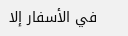في الأسفار إلا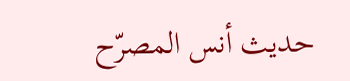حديث أنس المصرّح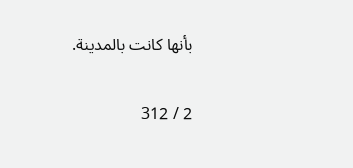بأنها كانت بالمدينة.

2 / 312